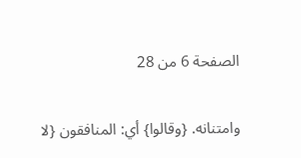الصفحة 6 من 28

وامتنانه. {وقالوا} أي: المنافقون {لا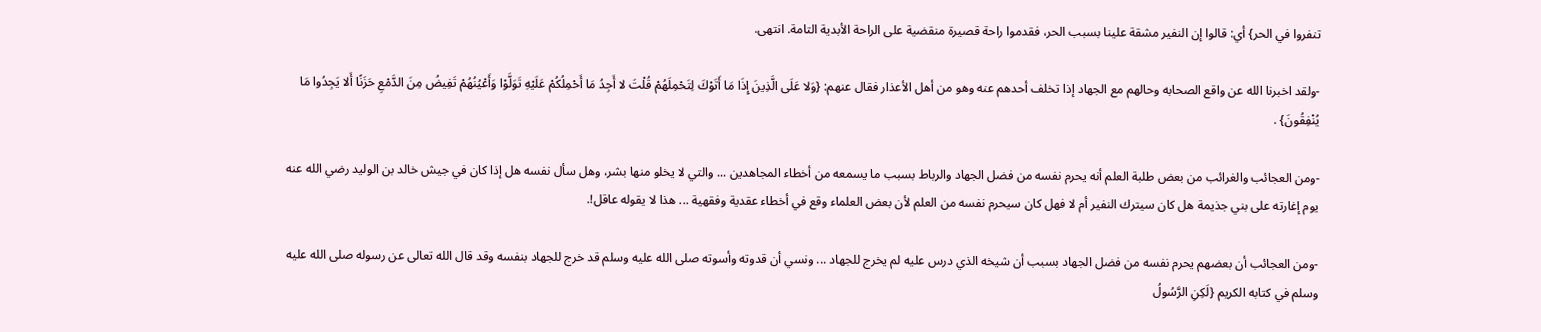تنفروا في الحر} أي: قالوا إن النفير مشقة علينا بسبب الحر، فقدموا راحة قصيرة منقضية على الراحة الأبدية التامة. انتهى.

-ولقد اخبرنا الله عن واقع الصحابه وحالهم مع الجهاد إذا تخلف أحدهم عنه وهو من أهل الأعذار فقال عنهم: {وَلا عَلَى الَّذِينَ إِذَا مَا أَتَوْكَ لِتَحْمِلَهُمْ قُلْتَ لا أَجِدُ مَا أَحْمِلُكُمْ عَلَيْهِ تَوَلَّوْا وَأَعْيُنُهُمْ تَفِيضُ مِنَ الدَّمْعِ حَزَنًا أَلا يَجِدُوا مَا يُنْفِقُونَ} .

-ومن العجائب والغرائب من بعض طلبة العلم أنه يحرم نفسه من فضل الجهاد والرباط بسبب ما يسمعه من أخطاء المجاهدين ... والتي لا يخلو منها بشر، وهل سأل نفسه هل إذا كان في جيش خالد بن الوليد رضي الله عنه يوم إغارته على بني جذيمة هل كان سيترك النفير أم لا فهل كان سيحرم نفسه من العلم لأن بعض العلماء وقع في أخطاء عقدية وفقهية ... هذا لا يقوله عاقل!.

-ومن العجائب أن بعضهم يحرم نفسه من فضل الجهاد بسبب أن شيخه الذي درس عليه لم يخرج للجهاد ... ونسي أن قدوته وأسوته صلى الله عليه وسلم قد خرج للجهاد بنفسه وقد قال الله تعالى عن رسوله صلى الله عليه وسلم في كتابه الكريم {لَكِنِ الرَّسُولُ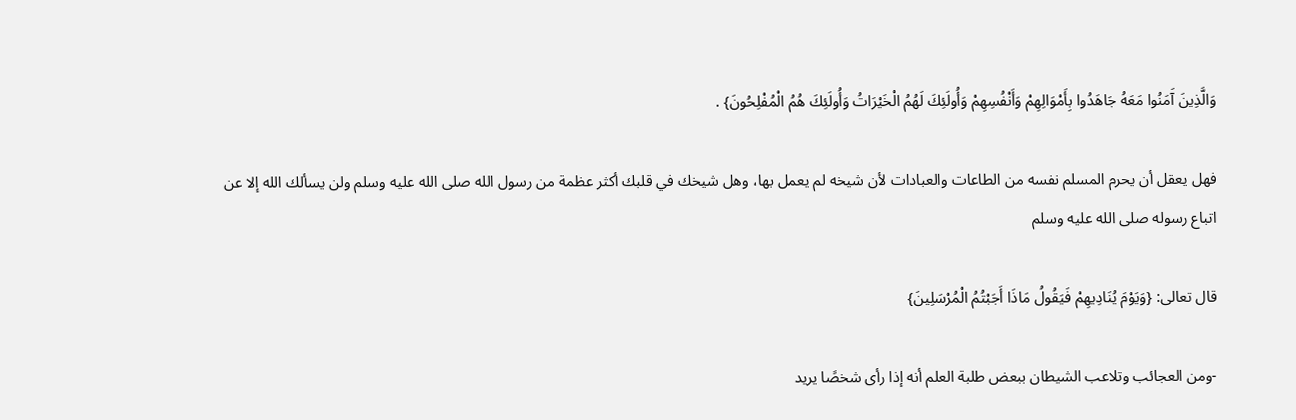وَالَّذِينَ آَمَنُوا مَعَهُ جَاهَدُوا بِأَمْوَالِهِمْ وَأَنْفُسِهِمْ وَأُولَئِكَ لَهُمُ الْخَيْرَاتُ وَأُولَئِكَ هُمُ الْمُفْلِحُونَ} .

فهل يعقل أن يحرم المسلم نفسه من الطاعات والعبادات لأن شيخه لم يعمل بها، وهل شيخك في قلبك أكثر عظمة من رسول الله صلى الله عليه وسلم ولن يسألك الله إلا عن اتباع رسوله صلى الله عليه وسلم

قال تعالى: {وَيَوْمَ يُنَادِيهِمْ فَيَقُولُ مَاذَا أَجَبْتُمُ الْمُرْسَلِينَ}

-ومن العجائب وتلاعب الشيطان ببعض طلبة العلم أنه إذا رأى شخصًا يريد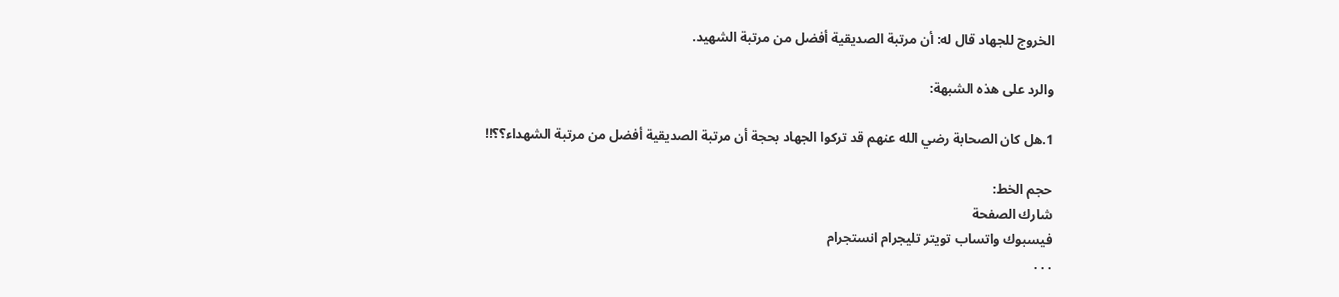الخروج للجهاد قال له: أن مرتبة الصديقية أفضل من مرتبة الشهيد.

والرد على هذه الشبهة:

1.هل كان الصحابة رضي الله عنهم قد تركوا الجهاد بحجة أن مرتبة الصديقية أفضل من مرتبة الشهداء؟؟!!

حجم الخط:
شارك الصفحة
فيسبوك واتساب تويتر تليجرام انستجرام
. . .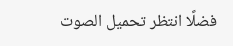فضلًا انتظر تحميل الصوت